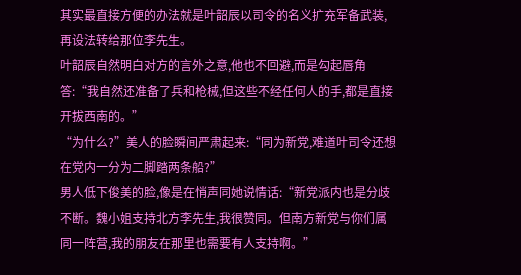其实最直接方便的办法就是叶韶辰以司令的名义扩充军备武装,再设法转给那位李先生。
叶韶辰自然明白对方的言外之意,他也不回避,而是勾起唇角答:“我自然还准备了兵和枪械,但这些不经任何人的手,都是直接开拔西南的。”
“为什么?”美人的脸瞬间严肃起来:“同为新党,难道叶司令还想在党内一分为二脚踏两条船?”
男人低下俊美的脸,像是在悄声同她说情话:“新党派内也是分歧不断。魏小姐支持北方李先生,我很赞同。但南方新党与你们属同一阵营,我的朋友在那里也需要有人支持啊。”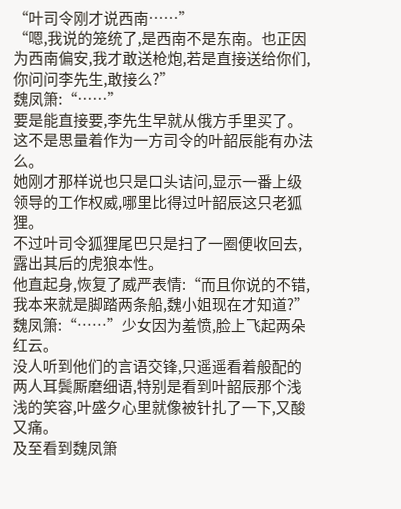“叶司令刚才说西南……”
“嗯,我说的笼统了,是西南不是东南。也正因为西南偏安,我才敢送枪炮,若是直接送给你们,你问问李先生,敢接么?”
魏凤箫:“……”
要是能直接要,李先生早就从俄方手里买了。这不是思量着作为一方司令的叶韶辰能有办法么。
她刚才那样说也只是口头诘问,显示一番上级领导的工作权威,哪里比得过叶韶辰这只老狐狸。
不过叶司令狐狸尾巴只是扫了一圈便收回去,露出其后的虎狼本性。
他直起身,恢复了威严表情:“而且你说的不错,我本来就是脚踏两条船,魏小姐现在才知道?”
魏凤箫:“……”少女因为羞愤,脸上飞起两朵红云。
没人听到他们的言语交锋,只遥遥看着般配的两人耳鬓厮磨细语,特别是看到叶韶辰那个浅浅的笑容,叶盛夕心里就像被针扎了一下,又酸又痛。
及至看到魏凤箫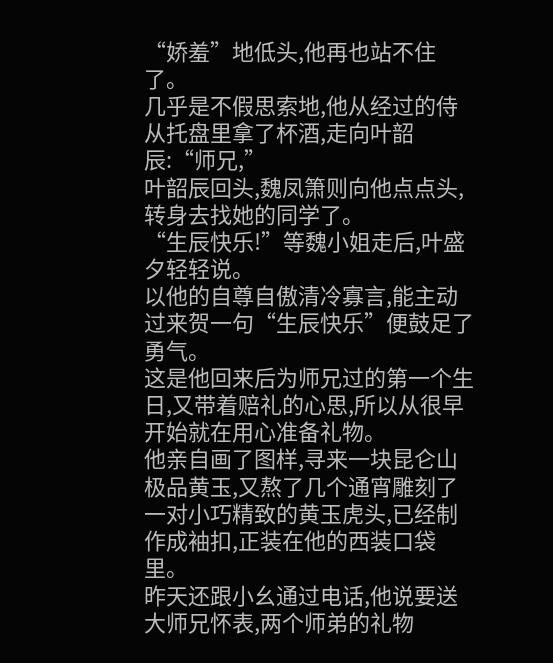“娇羞”地低头,他再也站不住了。
几乎是不假思索地,他从经过的侍从托盘里拿了杯酒,走向叶韶辰:“师兄,”
叶韶辰回头,魏凤箫则向他点点头,转身去找她的同学了。
“生辰快乐!”等魏小姐走后,叶盛夕轻轻说。
以他的自尊自傲清冷寡言,能主动过来贺一句“生辰快乐”便鼓足了勇气。
这是他回来后为师兄过的第一个生日,又带着赔礼的心思,所以从很早开始就在用心准备礼物。
他亲自画了图样,寻来一块昆仑山极品黄玉,又熬了几个通宵雕刻了一对小巧精致的黄玉虎头,已经制作成袖扣,正装在他的西装口袋里。
昨天还跟小幺通过电话,他说要送大师兄怀表,两个师弟的礼物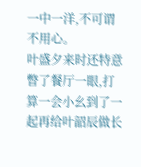一中一洋,不可谓不用心。
叶盛夕来时还特意瞥了餐厅一眼,打算一会小幺到了一起再给叶韶辰做长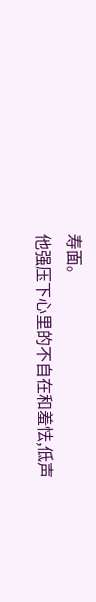寿面。
他强压下心里的不自在和羞怯,低声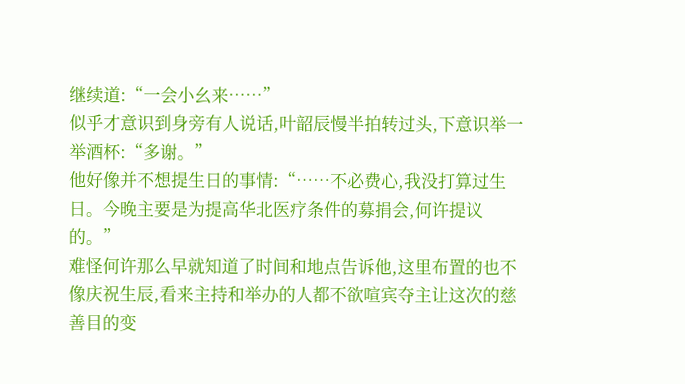继续道:“一会小幺来……”
似乎才意识到身旁有人说话,叶韶辰慢半拍转过头,下意识举一举酒杯:“多谢。”
他好像并不想提生日的事情:“……不必费心,我没打算过生日。今晚主要是为提高华北医疗条件的募捐会,何许提议的。”
难怪何许那么早就知道了时间和地点告诉他,这里布置的也不像庆祝生辰,看来主持和举办的人都不欲喧宾夺主让这次的慈善目的变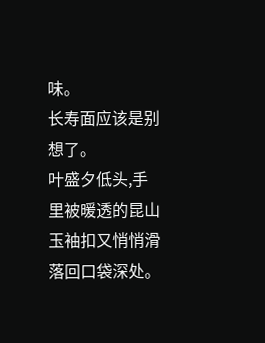味。
长寿面应该是别想了。
叶盛夕低头,手里被暖透的昆山玉袖扣又悄悄滑落回口袋深处。